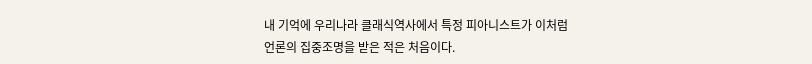내 기억에 우리나라 클래식역사에서 특정 피아니스트가 이처럼
언론의 집중조명을 받은 적은 처음이다.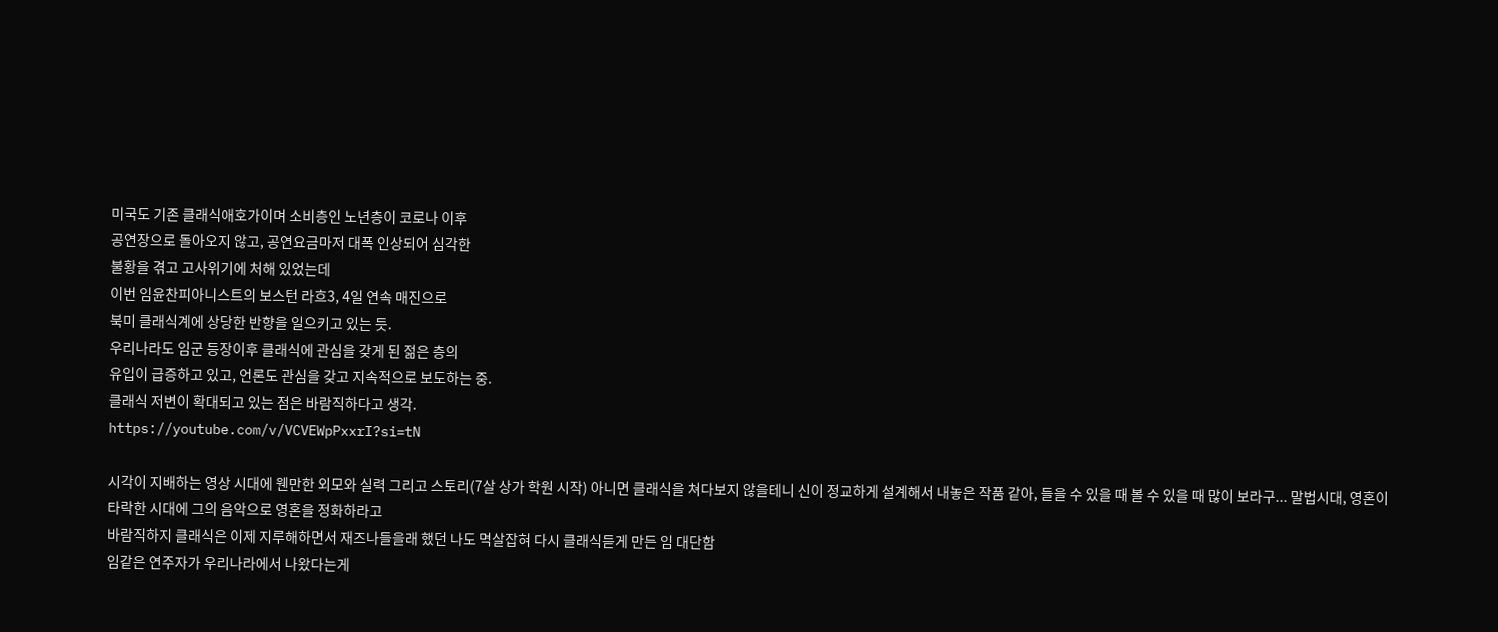미국도 기존 클래식애호가이며 소비층인 노년층이 코로나 이후
공연장으로 돌아오지 않고, 공연요금마저 대폭 인상되어 심각한
불황을 겪고 고사위기에 처해 있었는데
이번 임윤찬피아니스트의 보스턴 라흐3, 4일 연속 매진으로
북미 클래식계에 상당한 반향을 일으키고 있는 듯.
우리나라도 임군 등장이후 클래식에 관심을 갖게 된 젊은 층의
유입이 급증하고 있고, 언론도 관심을 갖고 지속적으로 보도하는 중.
클래식 저변이 확대되고 있는 점은 바람직하다고 생각.
https://youtube.com/v/VCVEWpPxxrI?si=tN

시각이 지배하는 영상 시대에 웬만한 외모와 실력 그리고 스토리(7살 상가 학원 시작) 아니면 클래식을 쳐다보지 않을테니 신이 정교하게 설계해서 내놓은 작품 같아, 들을 수 있을 때 볼 수 있을 때 많이 보라구... 말법시대, 영혼이 타락한 시대에 그의 음악으로 영혼을 정화하라고
바람직하지 클래식은 이제 지루해하면서 재즈나들을래 했던 나도 멱살잡혀 다시 클래식듣게 만든 임 대단함
임같은 연주자가 우리나라에서 나왔다는게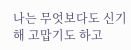나는 무엇보다도 신기해 고맙기도 하고